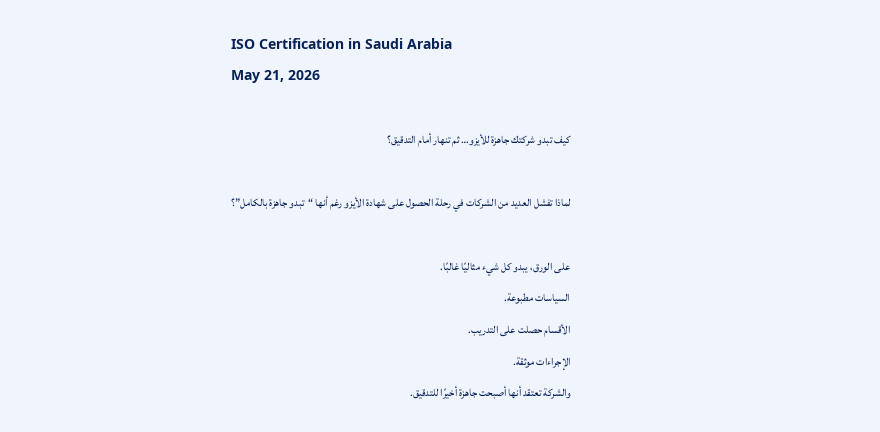ISO Certification in Saudi Arabia
May 21, 2026

كيف تبدو شركتك جاهزة للأيزو… ثم تنهار أمام التدقيق؟

لماذا تفشل العديد من الشركات في رحلة الحصول على شهادة الأيزو رغم أنها “تبدو جاهزة بالكامل”؟

على الورق، يبدو كل شيء مثاليًا غالبًا.
السياسات مطبوعة.
الأقسام حصلت على التدريب.
الإجراءات موثقة.
والشركة تعتقد أنها أصبحت جاهزة أخيرًا للتدقيق.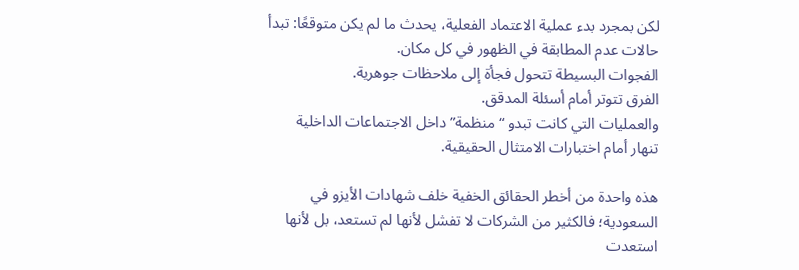لكن بمجرد بدء عملية الاعتماد الفعلية، يحدث ما لم يكن متوقعًا: تبدأ حالات عدم المطابقة في الظهور في كل مكان.
الفجوات البسيطة تتحول فجأة إلى ملاحظات جوهرية.
الفرق تتوتر أمام أسئلة المدقق.
والعمليات التي كانت تبدو “منظمة” داخل الاجتماعات الداخلية تنهار أمام اختبارات الامتثال الحقيقية.

هذه واحدة من أخطر الحقائق الخفية خلف شهادات الأيزو في السعودية؛ فالكثير من الشركات لا تفشل لأنها لم تستعد، بل لأنها استعدت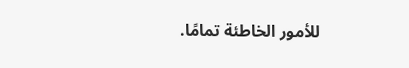للأمور الخاطئة تمامًا.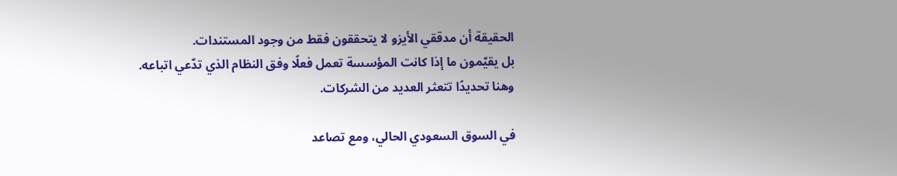الحقيقة أن مدققي الأيزو لا يتحققون فقط من وجود المستندات.
بل يقيّمون ما إذا كانت المؤسسة تعمل فعلًا وفق النظام الذي تدّعي اتباعه.
وهنا تحديدًا تتعثر العديد من الشركات.

في السوق السعودي الحالي، ومع تصاعد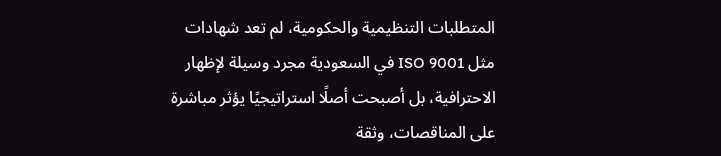المتطلبات التنظيمية والحكومية، لم تعد شهادات مثل ISO 9001 في السعودية مجرد وسيلة لإظهار الاحترافية، بل أصبحت أصلًا استراتيجيًا يؤثر مباشرة على المناقصات، وثقة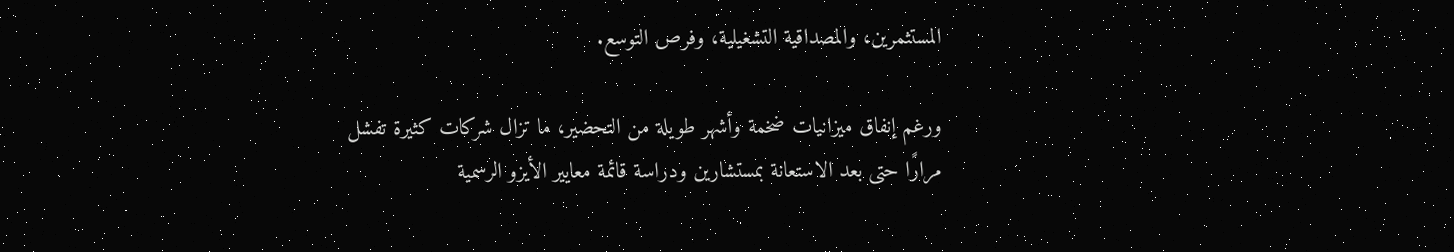المستثمرين، والمصداقية التشغيلية، وفرص التوسع.

ورغم إنفاق ميزانيات ضخمة وأشهر طويلة من التحضير، ما تزال شركات كثيرة تفشل مرارًا حتى بعد الاستعانة بمستشارين ودراسة قائمة معايير الأيزو الرسمية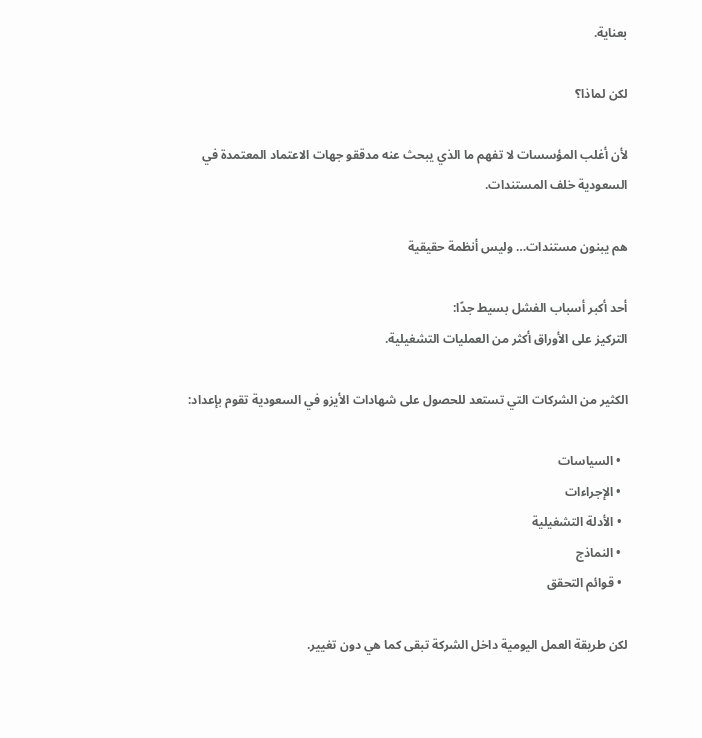بعناية.

لكن لماذا؟

لأن أغلب المؤسسات لا تفهم ما الذي يبحث عنه مدققو جهات الاعتماد المعتمدة في السعودية خلف المستندات.

هم يبنون مستندات… وليس أنظمة حقيقية

أحد أكبر أسباب الفشل بسيط جدًا:
التركيز على الأوراق أكثر من العمليات التشغيلية.

الكثير من الشركات التي تستعد للحصول على شهادات الأيزو في السعودية تقوم بإعداد:

  • السياسات
  • الإجراءات
  • الأدلة التشغيلية
  • النماذج
  • قوائم التحقق

لكن طريقة العمل اليومية داخل الشركة تبقى كما هي دون تغيير.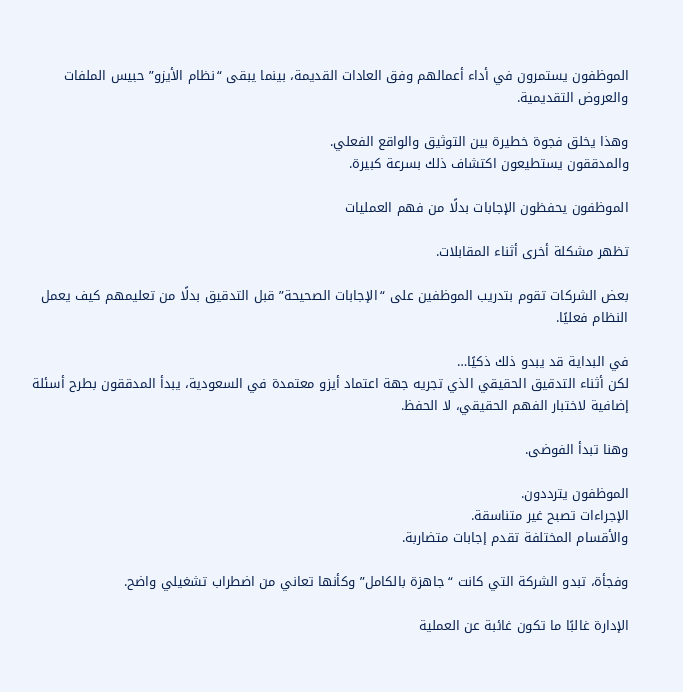الموظفون يستمرون في أداء أعمالهم وفق العادات القديمة، بينما يبقى “نظام الأيزو” حبيس الملفات والعروض التقديمية.

وهذا يخلق فجوة خطيرة بين التوثيق والواقع الفعلي.
والمدققون يستطيعون اكتشاف ذلك بسرعة كبيرة.

الموظفون يحفظون الإجابات بدلًا من فهم العمليات

تظهر مشكلة أخرى أثناء المقابلات.

بعض الشركات تقوم بتدريب الموظفين على “الإجابات الصحيحة” قبل التدقيق بدلًا من تعليمهم كيف يعمل النظام فعليًا.

في البداية قد يبدو ذلك ذكيًا…
لكن أثناء التدقيق الحقيقي الذي تجريه جهة اعتماد أيزو معتمدة في السعودية، يبدأ المدققون بطرح أسئلة إضافية لاختبار الفهم الحقيقي، لا الحفظ.

وهنا تبدأ الفوضى.

الموظفون يترددون.
الإجراءات تصبح غير متناسقة.
والأقسام المختلفة تقدم إجابات متضاربة.

وفجأة، تبدو الشركة التي كانت “جاهزة بالكامل” وكأنها تعاني من اضطراب تشغيلي واضح.

الإدارة غالبًا ما تكون غائبة عن العملية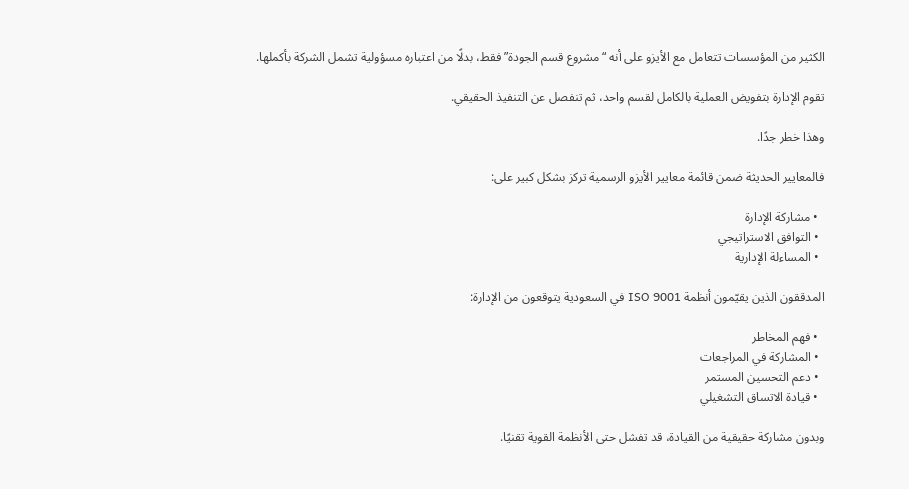الكثير من المؤسسات تتعامل مع الأيزو على أنه “مشروع قسم الجودة” فقط، بدلًا من اعتباره مسؤولية تشمل الشركة بأكملها.

تقوم الإدارة بتفويض العملية بالكامل لقسم واحد، ثم تنفصل عن التنفيذ الحقيقي.

وهذا خطر جدًا.

فالمعايير الحديثة ضمن قائمة معايير الأيزو الرسمية تركز بشكل كبير على:

  • مشاركة الإدارة
  • التوافق الاستراتيجي
  • المساءلة الإدارية

المدققون الذين يقيّمون أنظمة ISO 9001 في السعودية يتوقعون من الإدارة:

  • فهم المخاطر
  • المشاركة في المراجعات
  • دعم التحسين المستمر
  • قيادة الاتساق التشغيلي

وبدون مشاركة حقيقية من القيادة، قد تفشل حتى الأنظمة القوية تقنيًا.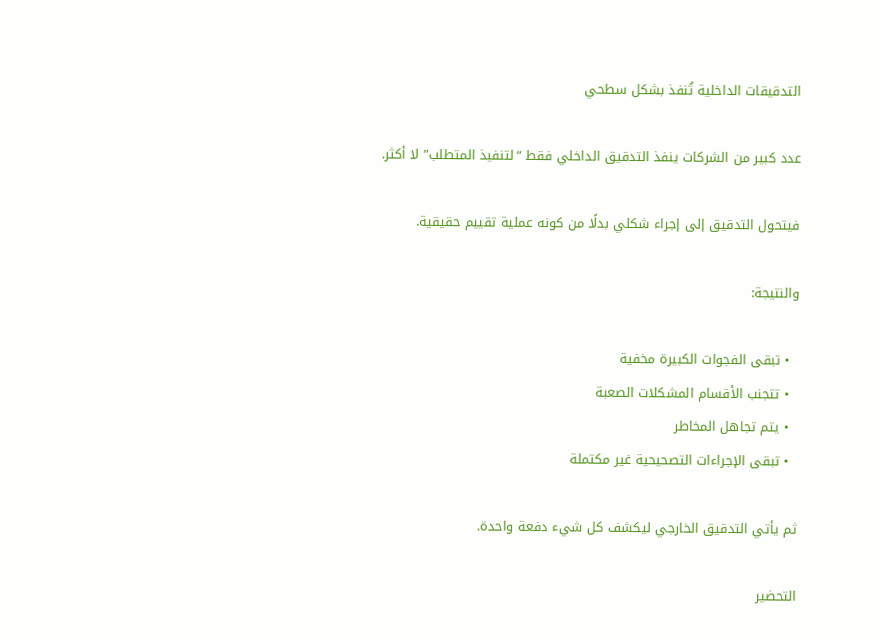التدقيقات الداخلية تُنفذ بشكل سطحي

عدد كبير من الشركات ينفذ التدقيق الداخلي فقط “لتنفيذ المتطلب” لا أكثر.

فيتحول التدقيق إلى إجراء شكلي بدلًا من كونه عملية تقييم حقيقية.

والنتيجة:

  • تبقى الفجوات الكبيرة مخفية
  • تتجنب الأقسام المشكلات الصعبة
  • يتم تجاهل المخاطر
  • تبقى الإجراءات التصحيحية غير مكتملة

ثم يأتي التدقيق الخارجي ليكشف كل شيء دفعة واحدة.

التحضير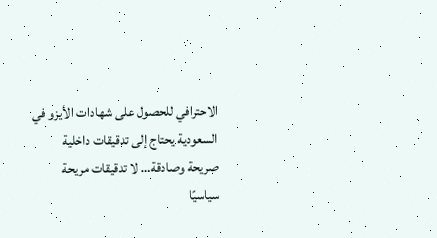الاحترافي للحصول على شهادات الأيزو في السعودية يحتاج إلى تدقيقات داخلية صريحة وصادقة… لا تدقيقات مريحة سياسيًا